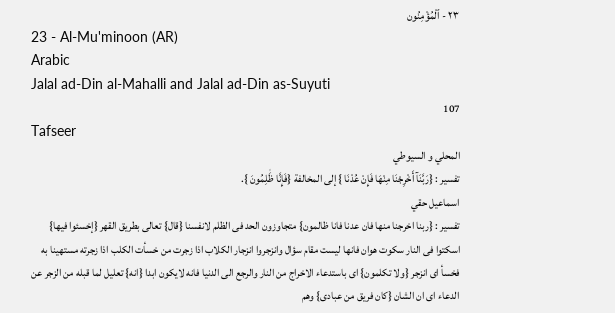٢٣ - ٱلْمُؤْمِنُون
23 - Al-Mu'minoon (AR)
Arabic
Jalal ad-Din al-Mahalli and Jalal ad-Din as-Suyuti
107
Tafseer
المحلي و السيوطي
تفسير : {رَبَّنَآ أَخْرِجْنَا مِنْهَا فَإِنْ عُدْنَا } إلى المخالفة {فَإِنَّا ظَٰلِمُونَ }.
اسماعيل حقي
تفسير : {ربنا اخرجنا منها فان عدنا فانا ظالمون} متجاوزون الحد فى الظلم لانفسنا {قال} تعالى بطريق القهر {إخسئوا فيها} اسكتوا فى النار سكوت هوان فانها ليست مقام سؤال وانزجروا انزجار الكلاب اذا زجرت من خسأت الكلب اذا زجرته مستهينا به فخسأ اى انزجر {ولا تكلمون} اى باستدعاء الاخراج من النار والرجع الى الدنيا فانه لايكون ابدا {انه} تعليل لما قبله من الزجر عن الدعاء اى ان الشان {كان فريق من عبادى} وهم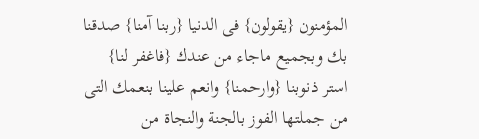المؤمنون {يقولون} فى الدنيا {ربنا آمنا} صدقنا بك وبجميع ماجاء من عندك {فاغفر لنا} استر ذنوبنا {وارحمنا} وانعم علينا بنعمك التى من جملتها الفوز بالجنة والنجاة من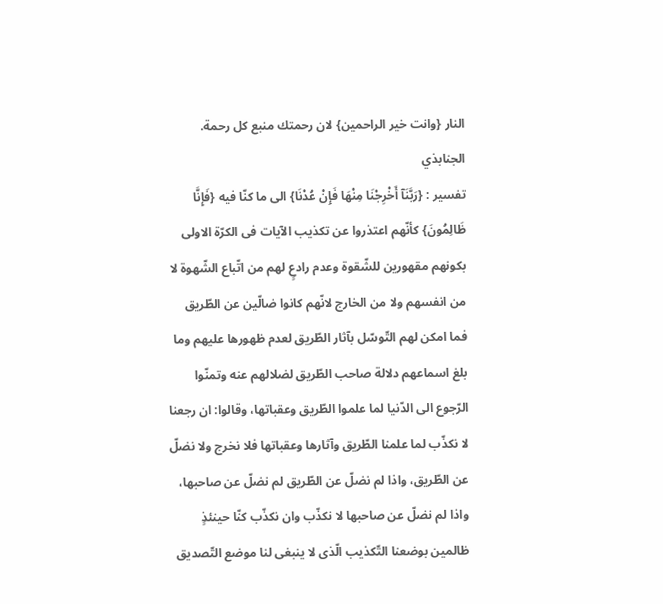النار {وانت خير الراحمين} لان رحمتك منبع كل رحمة.
الجنابذي
تفسير : {رَبَّنَآ أَخْرِجْنَا مِنْهَا فَإِنْ عُدْنَا} الى ما كنّا فيه {فَإِنَّا ظَالِمُونَ} كأنّهم اعتذروا عن تكذيب الآيات فى الكرّة الاولى بكونهم مقهورين للشّقوة وعدم رادعٍ لهم من اتّباع الشّهوة لا من انفسهم ولا من الخارج لانّهم كانوا ضالّين عن الطّريق فما امكن لهم التّوسّل بآثار الطّريق لعدم ظهورها عليهم وما بلغ اسماعهم دلالة صاحب الطّريق لضلالهم عنه وتمنّوا الرّجوع الى الدّنيا لما علموا الطّريق وعقباتها، وقالوا: ان رجعنا لا نكذّب لما علمنا الطّريق وآثارها وعقباتها فلا نخرج ولا نضلّ عن الطّريق، واذا لم نضلّ عن الطّريق لم نضلّ عن صاحبها، واذا لم نضلّ عن صاحبها لا نكذّب وان نكذّب كنّا حينئذٍ ظالمين بوضعنا التّكذيب الّذى لا ينبغى لنا موضع التّصديق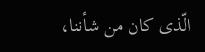الّذى كان من شأننا،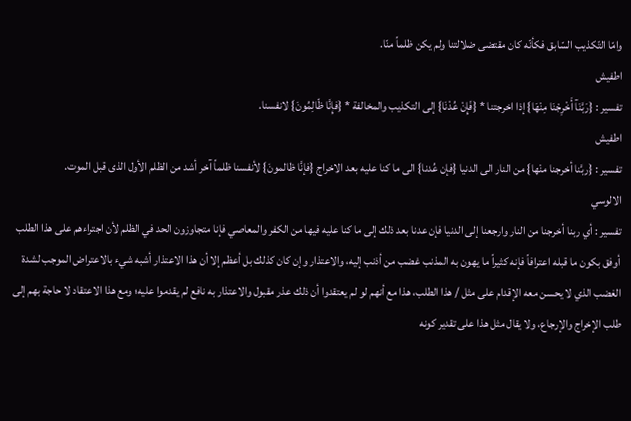وامّا التّكذيب السّابق فكأنّه كان مقتضى ضلالتنا ولم يكن ظلماً منّا.
اطفيش
تفسير : {رَبَّنَآ أَخْرِجْنَا مِنْهَا} إذا اخرجتنا * {فَإِنْ عُدْنَا} إلى التكذيب والمخالفة * {فإِنَّا ظّالِمُونَ} لانفسنا.
اطفيش
تفسير : {ربَّنا أخرجنا منْها} من النار الى الدنيا {فإن عُدنا} الى ما كنا عليه بعد الاخراج {فإنَّا ظالمونَ} لأنفسنا ظلماً آخر أشد من الظلم الأول الذى قبل الموت.
الالوسي
تفسير : أي ربنا أخرجنا من النار وارجعنا إلى الدنيا فإن عدنا بعد ذلك إلى ما كنا عليه فيها من الكفر والمعاصي فإنا متجاوزون الحد في الظلم لأن اجتراءهم على هذا الطلب أوفق بكون ما قبله اعترافاً فإنه كثيراً ما يهون به المذنب غضب من أذنب إليه، والاعتذار وإن كان كذلك بل أعظم إلا أن هذا الاعتذار أشبه شيء بالاعتراض الموجب لشدة الغضب الذي لا يحسن معه الإقدام على مثل / هذا الطلب، هذا مع أنهم لو لم يعتقدوا أن ذلك عذر مقبول والاعتذار به نافع لم يقدموا عليه؛ ومع هذا الاعتقاد لا حاجة بهم إلى طلب الإخراج والإرجاع، ولا يقال مثل هذا على تقدير كونه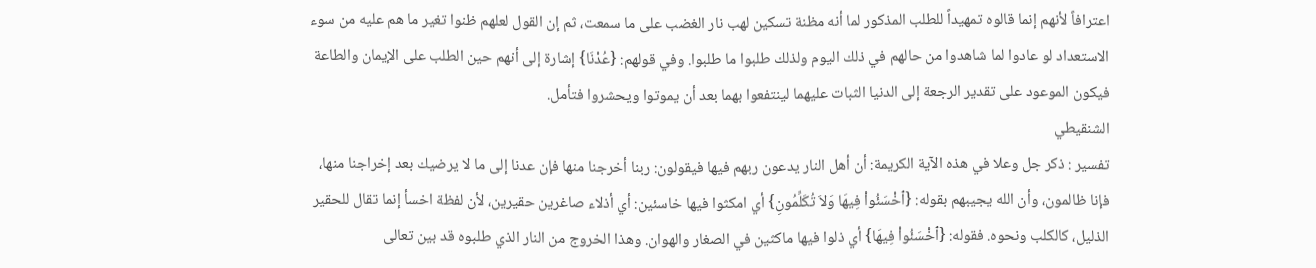اعترافاً لأنهم إنما قالوه تمهيداً للطلب المذكور لما أنه مظنة تسكين لهب نار الغضب على ما سمعت، ثم إن القول لعلهم ظنوا تغير ما هم عليه من سوء الاستعداد لو عادوا لما شاهدوا من حالهم في ذلك اليوم ولذلك طلبوا ما طلبوا. وفي قولهم: {عُدْنَا} إشارة إلى أنهم حين الطلب على الإيمان والطاعة فيكون الموعود على تقدير الرجعة إلى الدنيا الثبات عليهما لينتفعوا بهما بعد أن يموتوا ويحشروا فتأمل.
الشنقيطي
تفسير : ذكر جل وعلا في هذه الآية الكريمة: أن أهل النار يدعون ربهم فيها فيقولون: ربنا أخرجنا منها فإن عدنا إلى ما لا يرضيك بعد إخراجنا منها، فإنا ظالمون، وأن الله يجيبهم بقوله: {ٱخْسَئُواْ فِيهَا وَلاَ تُكَلِّمُونِ} أي امكثوا فيها خاسئين: أي أذلاء صاغرين حقيرين، لأن لفظة اخسأ إنما تقال للحقير الذليل، كالكلب ونحوه. فقوله: {ٱخْسَئُواْ فِيهَا} أي ذلوا فيها ماكثين في الصغار والهوان. وهذا الخروج من النار الذي طلبوه قد بين تعالى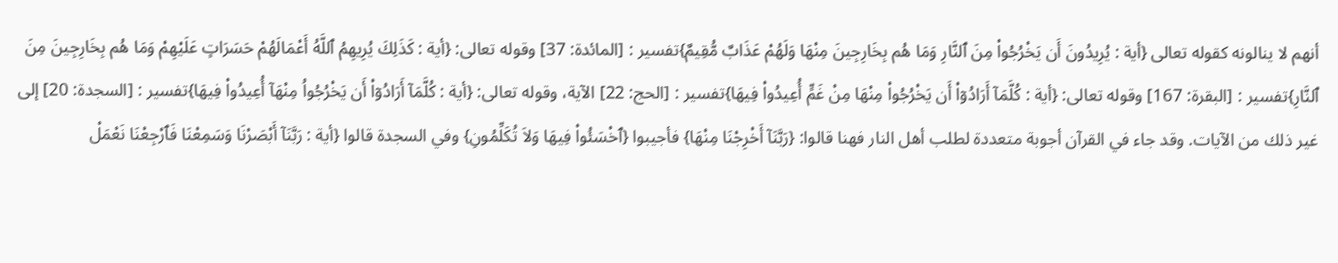أنهم لا ينالونه كقوله تعالى {أية : يُرِيدُونَ أَن يَخْرُجُواْ مِنَ ٱلنَّارِ وَمَا هُم بِخَارِجِينَ مِنْهَا وَلَهُمْ عَذَابٌ مُّقِيمٌ}تفسير : [المائدة: 37] وقوله تعالى: {أية : كَذَلِكَ يُرِيهِمُ ٱللَّهُ أَعْمَالَهُمْ حَسَرَاتٍ عَلَيْهِمْ وَمَا هُم بِخَارِجِينَ مِنَ ٱلنَّارِ}تفسير : [البقرة: 167] وقوله تعالى: {أية : كُلَّمَآ أَرَادُوۤاْ أَن يَخْرُجُواْ مِنْهَا مِنْ غَمٍّ أُعِيدُواْ فِيهَا}تفسير : [الحج: 22] الآية، وقوله تعالى: {أية : كُلَّمَآ أَرَادُوۤاْ أَن يَخْرُجُواُ مِنْهَآ أُعِيدُواْ فِيهَا}تفسير : [السجدة: 20] إلى غير ذلك من الآيات. وقد جاء في القرآن أجوبة متعددة لطلب أهل النار فهنا قالوا: {رَبَّنَآ أَخْرِجْنَا مِنْهَا} فأجيبوا {ٱخْسَئُواْ فِيهَا وَلاَ تُكَلِّمُونِ} وفي السجدة قالوا {أية : رَبَّنَآ أَبْصَرْنَا وَسَمِعْنَا فَٱرْجِعْنَا نَعْمَلْ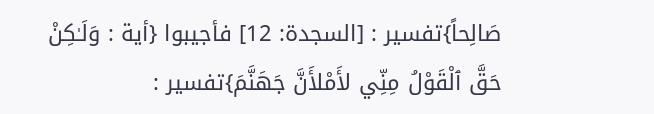صَالِحاً}تفسير : [السجدة: 12] فأجيبوا {أية : وَلَـٰكِنْ حَقَّ ٱلْقَوْلُ مِنِّي لأَمْلأَنَّ جَهَنَّمَ}تفسير :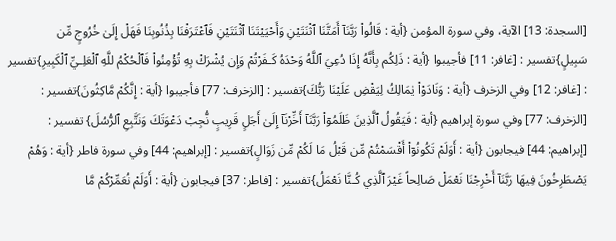[السجدة: 13] الآية، وفي سورة المؤمن {أية : قَالُواْ رَبَّنَآ أَمَتَّنَا ٱثْنَتَيْنِ وَأَحْيَيْتَنَا ٱثْنَتَيْنِ فَٱعْتَرَفْنَا بِذُنُوبِنَا فَهَلْ إِلَىٰ خُرُوجٍ مِّن سَبِيلٍ}تفسير : [غافر: 11] فأجيبوا {أية : ذَلِكُم بِأَنَّهُ إِذَا دُعِيَ ٱللَّهُ وَحْدَهُ كَـفَرْتُمْ وَإِن يُشْرَكْ بِهِ تُؤْمِنُواْ فَٱلْحُكْمُ للَّهِ ٱلْعَلِـيِّ ٱلْكَبِيرِ}تفسير : [غافر: 12] وفي الزخرف {أية : وَنَادَوْاْ يٰمَالِكُ لِيَقْضِ عَلَيْنَا رَبُّكَ}تفسير : [الزخرف: 77] فأجيبوا {أية : إِنَّكُمْ مَّاكِثُونَ}تفسير : [الزخرف: 77] وفي سورة إبراهيم {أية : فَيَقُولُ ٱلَّذِينَ ظَلَمُوۤاْ رَبَّنَآ أَخِّرْنَآ إِلَىٰ أَجَلٍ قَرِيبٍ نُّجِبْ دَعْوَتَكَ وَنَتَّبِعِ ٱلرُّسُلَ} تفسير : [إبراهيم: 44] فيجابون {أية : أَوَلَمْ تَكُونُوۤاْ أَقْسَمْتُمْ مِّن قَبْلُ مَا لَكُمْ مِّن زَوَالٍ}تفسير : [إبراهيم: 44] وفي سورة فاطر {أية : وَهُمْ يَصْطَرِخُونَ فِيهَا رَبَّنَآ أَخْرِجْنَا نَعْمَلْ صَالِحاً غَيْرَ ٱلَّذِي كُـنَّا نَعْمَلُ}تفسير : [فاطر: 37] فيجابون {أية : أَوَلَمْ نُعَمِّرْكُمْ مَّا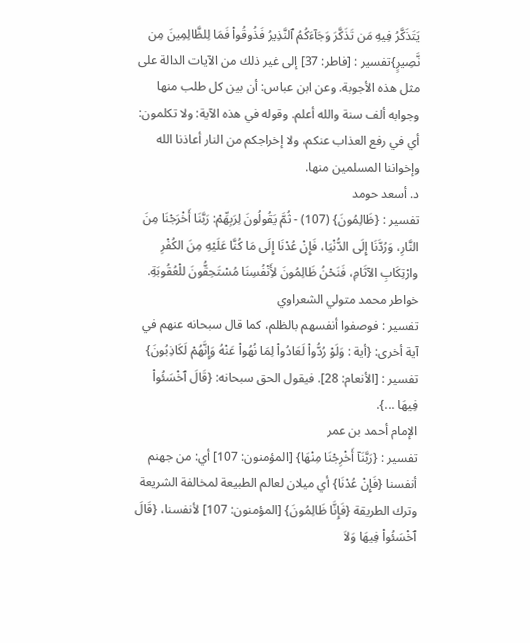يَتَذَكَّرُ فِيهِ مَن تَذَكَّرَ وَجَآءَكُمُ ٱلنَّذِيرُ فَذُوقُواْ فَمَا لِلظَّالِمِينَ مِن نَّصِيرٍ}تفسير : [فاطر: 37] إلى غير ذلك من الآيات الدالة على مثل هذه الأجوبة. وعن ابن عباس: أن بين كل طلب منها وجوابه ألف سنة والله أعلم. وقوله في هذه الآية: ولا تكلمون: أي في رفع العذاب عنكم، ولا إخراجكم من النار أعاذنا الله وإخواننا المسلمين منها.
د. أسعد حومد
تفسير : {ظَالِمُونَ} (107) - ثُمَّ يَقُولُونَ لِرَبِهِّمْ: رَبَّنَا أَخْرَجْنَا مِنَ النَّارِ، وَرُدَّنَا إِلَى الدُّنْيَا، فَإِنْ عُدْنَا إِلَى مَا كُنَّا عَلَيْهِ مِنَ الكُفْرِ وارْتِكَابِ الآثَامِ، فَنَحْنُ ظَالِمُونَ لأَِنْفُسِنَا مُسْتَحِقُّونَ للْعُقُوبَةِ.
خواطر محمد متولي الشعراوي
تفسير : فوصفوا أنفسهم بالظلم، كما قال سبحانه عنهم في آية أخرى: {أية : وَلَوْ رُدُّواْ لَعَادُواْ لِمَا نُهُواْ عَنْهُ وَإِنَّهُمْ لَكَاذِبُونَ} تفسير : [الأنعام: 28]. فيقول الحق سبحانه: {قَالَ ٱخْسَئُواْ فِيهَا ...}.
الإمام أحمد بن عمر
تفسير : {رَبَّنَآ أَخْرِجْنَا مِنْهَا} [المؤمنون: 107] أي: من جهنم أنفسنا {فَإِنْ عُدْنَا} أي ميلان لعالم الطبيعة لمخالفة الشريعة وترك الطريقة {فَإِنَّا ظَالِمُونَ} [المؤمنون: 107] لأنفسنا، {قَالَ ٱخْسَئُواْ فِيهَا وَلاَ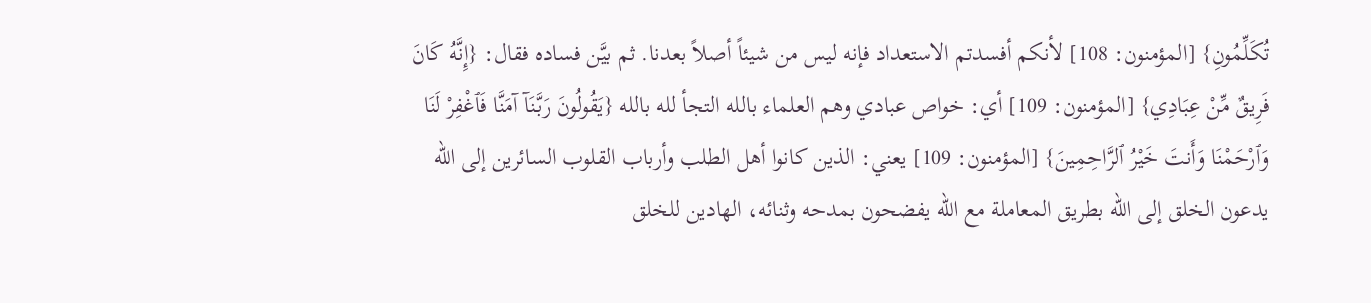تُكَلِّمُونِ} [المؤمنون: 108] لأنكم أفسدتم الاستعداد فإنه ليس من شيئاً أصلاً بعدنا. ثم بيَّن فساده فقال: {إِنَّهُ كَانَ فَرِيقٌ مِّنْ عِبَادِي} [المؤمنون: 109] أي: خواص عبادي وهم العلماء بالله التجأ لله بالله {يَقُولُونَ رَبَّنَآ آمَنَّا فَٱغْفِرْ لَنَا وَٱرْحَمْنَا وَأَنتَ خَيْرُ ٱلرَّاحِمِينَ} [المؤمنون: 109] يعني: الذين كانوا أهل الطلب وأرباب القلوب السائرين إلى الله يدعون الخلق إلى الله بطريق المعاملة مع الله يفضحون بمدحه وثنائه، الهادين للخلق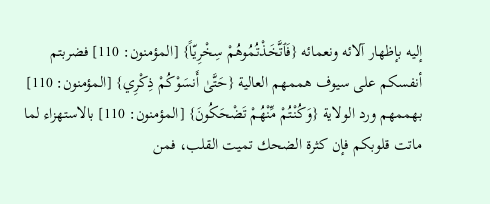إليه بإظهار آلائه ونعمائه {فَٱتَّخَذْتُمُوهُمْ سِخْرِيّاً} [المؤمنون: 110] فضربتم أنفسكم على سيوف هممهم العالية {حَتَّىٰ أَنسَوْكُمْ ذِكْرِي} [المؤمنون: 110] بهممهم ورد الولاية {وَكُنْتُمْ مِّنْهُمْ تَضْحَكُونَ} [المؤمنون: 110] بالاستهزاء لما ماتت قلوبكم فإن كثرة الضحك تميت القلب، فمن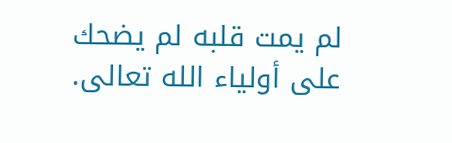لم يمت قلبه لم يضحك على أولياء الله تعالى.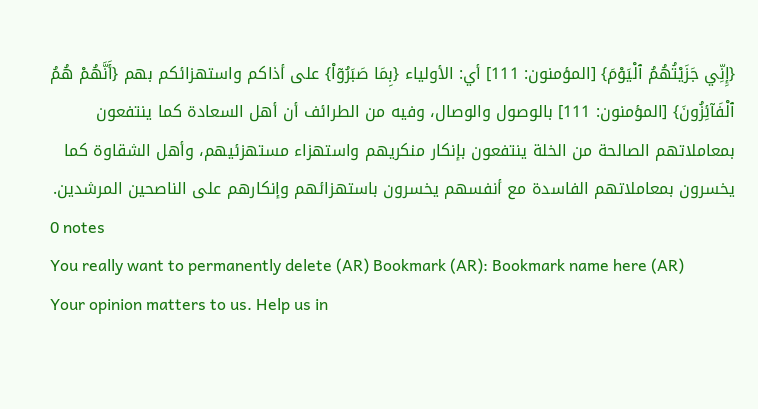{إِنِّي جَزَيْتُهُمُ ٱلْيَوْمَ} [المؤمنون: 111] أي: الأولياء {بِمَا صَبَرُوۤاْ} على أذاكم واستهزائكم بهم {أَنَّهُمْ هُمُ ٱلْفَآئِزُونَ} [المؤمنون: 111] بالوصول والوصال، وفيه من الطرائف أن أهل السعادة كما ينتفعون بمعاملاتهم الصالحة من الخلة ينتفعون بإنكار منكريهم واستهزاء مستهزئيهم، وأهل الشقاوة كما يخسرون بمعاملاتهم الفاسدة مع أنفسهم يخسرون باستهزائهم وإنكارهم على الناصحين المرشدين.
0 notes
You really want to permanently delete (AR) Bookmark (AR): Bookmark name here (AR)
Your opinion matters to us. Help us in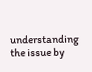understanding the issue by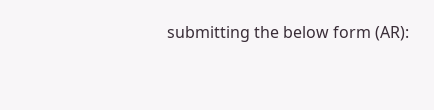submitting the below form (AR):